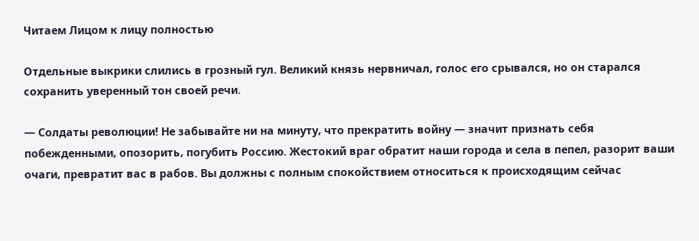Читаем Лицом к лицу полностью

Отдельные выкрики слились в грозный гул. Великий князь нервничал, голос его срывался, но он старался сохранить уверенный тон своей речи.

— Солдаты революции! Не забывайте ни на минуту, что прекратить войну — значит признать себя побежденными, опозорить, погубить Россию. Жестокий враг обратит наши города и села в пепел, разорит ваши очаги, превратит вас в рабов. Вы должны с полным спокойствием относиться к происходящим сейчас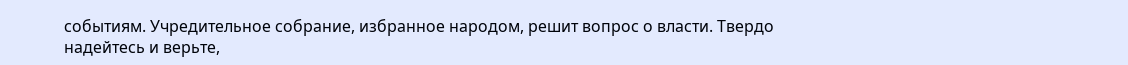событиям. Учредительное собрание, избранное народом, решит вопрос о власти. Твердо надейтесь и верьте,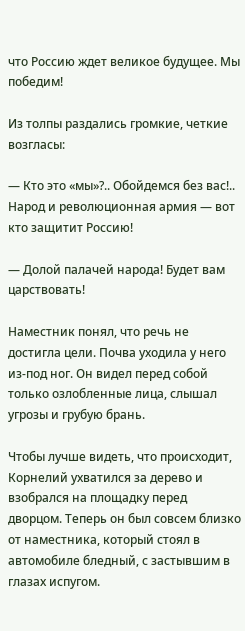что Россию ждет великое будущее. Мы победим!

Из толпы раздались громкие, четкие возгласы:

— Кто это «мы»?.. Обойдемся без вас!.. Народ и революционная армия — вот кто защитит Россию!

— Долой палачей народа! Будет вам царствовать!

Наместник понял, что речь не достигла цели. Почва уходила у него из-под ног. Он видел перед собой только озлобленные лица, слышал угрозы и грубую брань.

Чтобы лучше видеть, что происходит, Корнелий ухватился за дерево и взобрался на площадку перед дворцом. Теперь он был совсем близко от наместника, который стоял в автомобиле бледный, с застывшим в глазах испугом.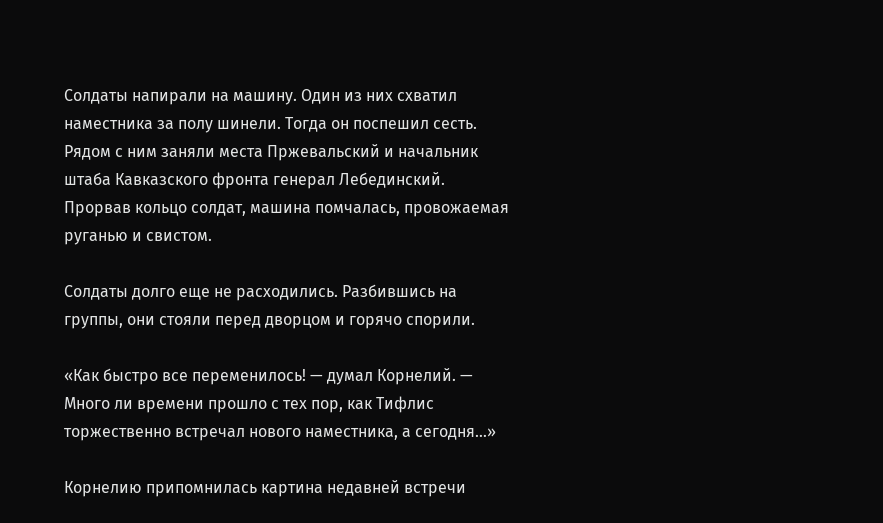Солдаты напирали на машину. Один из них схватил наместника за полу шинели. Тогда он поспешил сесть. Рядом с ним заняли места Пржевальский и начальник штаба Кавказского фронта генерал Лебединский. Прорвав кольцо солдат, машина помчалась, провожаемая руганью и свистом.

Солдаты долго еще не расходились. Разбившись на группы, они стояли перед дворцом и горячо спорили.

«Как быстро все переменилось! — думал Корнелий. — Много ли времени прошло с тех пор, как Тифлис торжественно встречал нового наместника, а сегодня…»

Корнелию припомнилась картина недавней встречи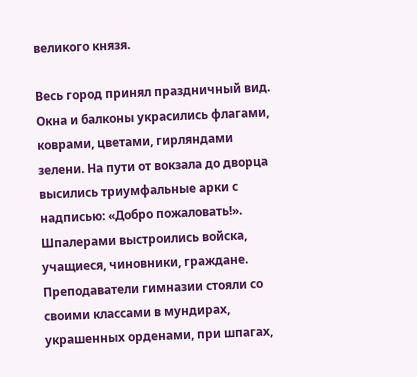великого князя.

Весь город принял праздничный вид. Окна и балконы украсились флагами, коврами, цветами, гирляндами зелени. На пути от вокзала до дворца высились триумфальные арки с надписью: «Добро пожаловать!». Шпалерами выстроились войска, учащиеся, чиновники, граждане. Преподаватели гимназии стояли со своими классами в мундирах, украшенных орденами, при шпагах,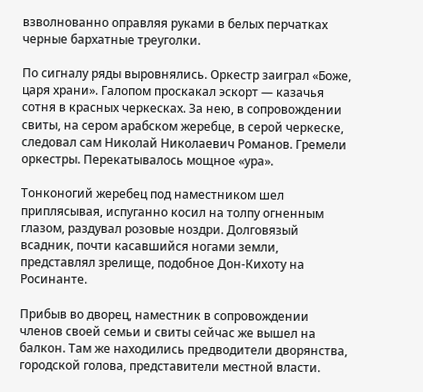взволнованно оправляя руками в белых перчатках черные бархатные треуголки.

По сигналу ряды выровнялись. Оркестр заиграл «Боже, царя храни». Галопом проскакал эскорт — казачья сотня в красных черкесках. За нею, в сопровождении свиты, на сером арабском жеребце, в серой черкеске, следовал сам Николай Николаевич Романов. Гремели оркестры. Перекатывалось мощное «ура».

Тонконогий жеребец под наместником шел приплясывая, испуганно косил на толпу огненным глазом, раздувал розовые ноздри. Долговязый всадник, почти касавшийся ногами земли, представлял зрелище, подобное Дон-Кихоту на Росинанте.

Прибыв во дворец, наместник в сопровождении членов своей семьи и свиты сейчас же вышел на балкон. Там же находились предводители дворянства, городской голова, представители местной власти.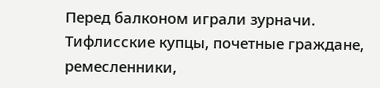Перед балконом играли зурначи. Тифлисские купцы, почетные граждане, ремесленники,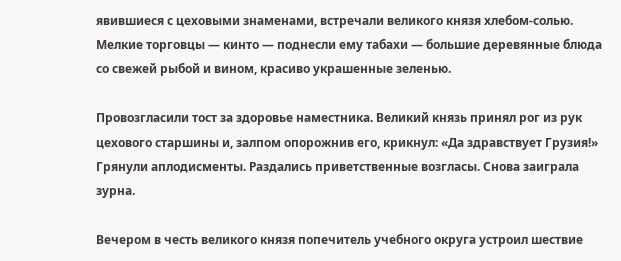явившиеся с цеховыми знаменами, встречали великого князя хлебом-солью. Мелкие торговцы — кинто — поднесли ему табахи — большие деревянные блюда со свежей рыбой и вином, красиво украшенные зеленью.

Провозгласили тост за здоровье наместника. Великий князь принял рог из рук цехового старшины и, залпом опорожнив его, крикнул: «Да здравствует Грузия!» Грянули аплодисменты. Раздались приветственные возгласы. Снова заиграла зурна.

Вечером в честь великого князя попечитель учебного округа устроил шествие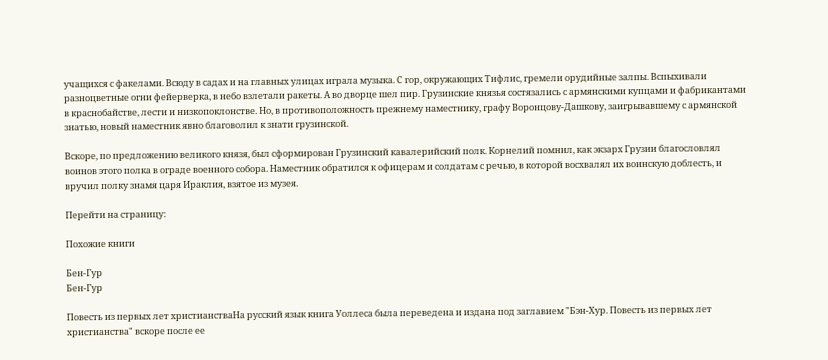учащихся с факелами. Всюду в садах и на главных улицах играла музыка. С гор, окружающих Тифлис, гремели орудийные залпы. Вспыхивали разноцветные огни фейерверка, в небо взлетали ракеты. А во дворце шел пир. Грузинские князья состязались с армянскими купцами и фабрикантами в краснобайстве, лести и низкопоклонстве. Но, в противоположность прежнему наместнику, графу Воронцову-Дашкову, заигрывавшему с армянской знатью, новый наместник явно благоволил к знати грузинской.

Вскоре, по предложению великого князя, был сформирован Грузинский кавалерийский полк. Корнелий помнил, как экзарх Грузии благословлял воинов этого полка в ограде военного собора. Наместник обратился к офицерам и солдатам с речью, в которой восхвалял их воинскую доблесть, и вручил полку знамя царя Ираклия, взятое из музея.

Перейти на страницу:

Похожие книги

Бен-Гур
Бен-Гур

Повесть из первых лет христианстваНа русский язык книга Уоллеса была переведена и издана под заглавием "Бэн-Хур. Повесть из первых лет христианства" вскоре после ее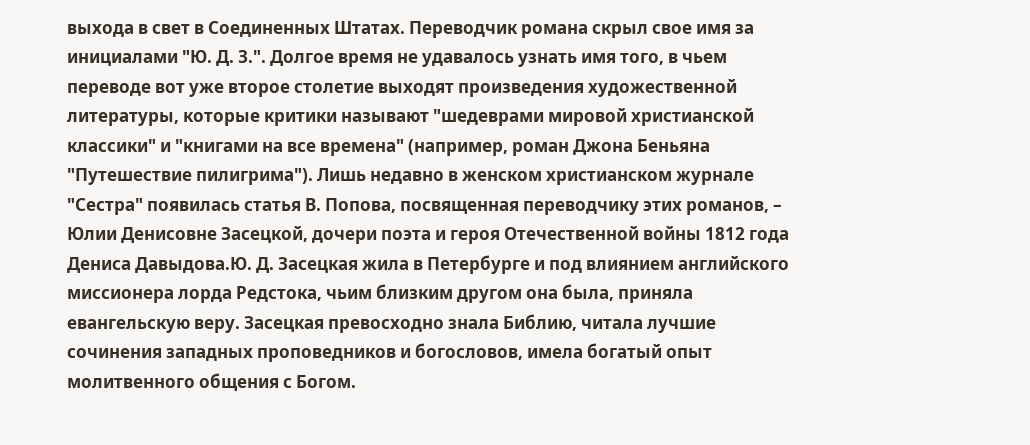выхода в свет в Соединенных Штатах. Переводчик романа скрыл свое имя за инициалами "Ю. Д. З.". Долгое время не удавалось узнать имя того, в чьем переводе вот уже второе столетие выходят произведения художественной литературы, которые критики называют "шедеврами мировой христианской классики" и "книгами на все времена" (например, роман Джона Беньяна "Путешествие пилигрима"). Лишь недавно в женском христианском журнале "Сестра" появилась статья В. Попова, посвященная переводчику этих романов, – Юлии Денисовне Засецкой, дочери поэта и героя Отечественной войны 1812 года Дениса Давыдова.Ю. Д. Засецкая жила в Петербурге и под влиянием английского миссионера лорда Редстока, чьим близким другом она была, приняла евангельскую веру. Засецкая превосходно знала Библию, читала лучшие сочинения западных проповедников и богословов, имела богатый опыт молитвенного общения с Богом.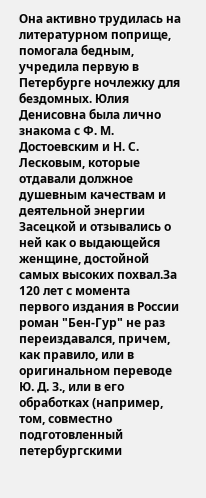Она активно трудилась на литературном поприще, помогала бедным, учредила первую в Петербурге ночлежку для бездомных. Юлия Денисовна была лично знакома с Ф. М. Достоевским и Н. С. Лесковым, которые отдавали должное душевным качествам и деятельной энергии Засецкой и отзывались о ней как о выдающейся женщине, достойной самых высоких похвал.За 120 лет с момента первого издания в России роман "Бен-Гур" не раз переиздавался, причем, как правило, или в оригинальном переводе Ю. Д. З., или в его обработках (например, том, совместно подготовленный петербургскими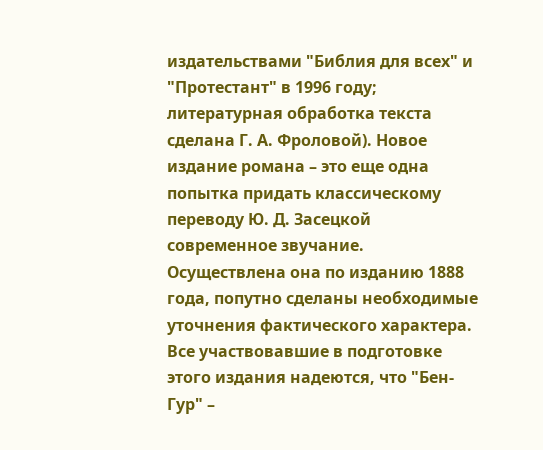издательствами "Библия для всех" и "Протестант" в 1996 году; литературная обработка текста сделана Г. А. Фроловой). Новое издание романа – это еще одна попытка придать классическому переводу Ю. Д. Засецкой современное звучание. Осуществлена она по изданию 1888 года, попутно сделаны необходимые уточнения фактического характера. Все участвовавшие в подготовке этого издания надеются, что "Бен-Гур" –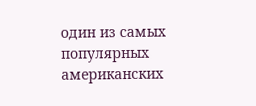один из самых популярных американских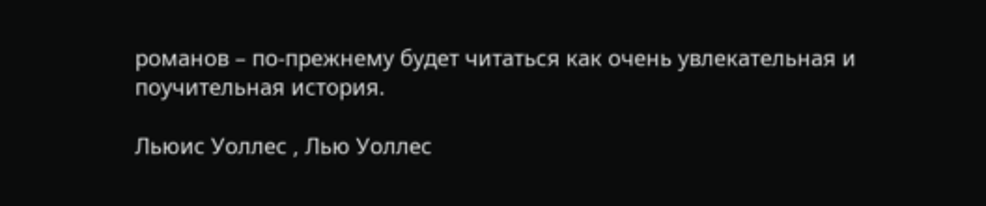романов – по-прежнему будет читаться как очень увлекательная и поучительная история.

Льюис Уоллес , Лью Уоллес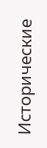Исторические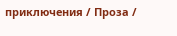приключения / Проза /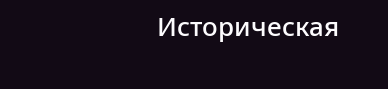Историческая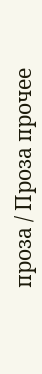проза / Проза прочее